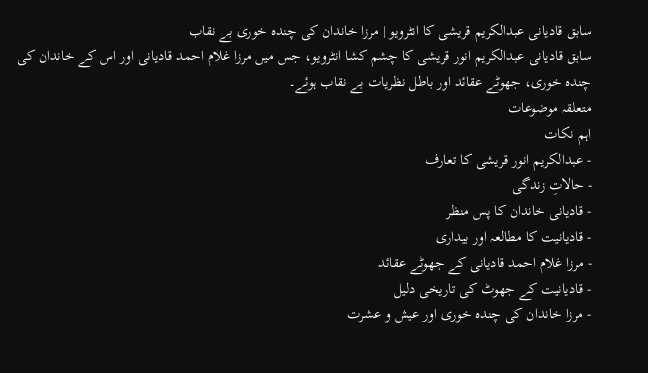سابق قادیانی عبدالکریم قریشی کا انٹرویو | مرزا خاندان کی چندہ خوری بے نقاب
سابق قادیانی عبدالکریم انور قریشی کا چشم کشا انٹرویو، جس میں مرزا غلام احمد قادیانی اور اس کے خاندان کی چندہ خوری، جھوٹے عقائد اور باطل نظریات بے نقاب ہوئے۔
متعلقہ موضوعات
اہم نکات
- عبدالکریم انور قریشی کا تعارف
- حالاتِ زندگی
- قادیانی خاندان کا پس منظر
- قادیانیت کا مطالعہ اور بیداری
- مرزا غلام احمد قادیانی کے جھوٹے عقائد
- قادیانیت کے جھوٹ کی تاریخی دلیل
- مرزا خاندان کی چندہ خوری اور عیش و عشرت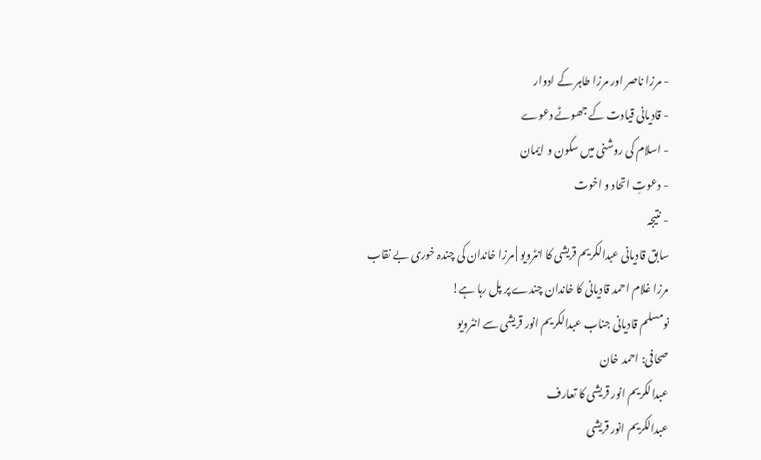- مرزا ناصر اور مرزا طاہر کے ادوار
- قادیانی قیادت کے جھوٹے دعوے
- اسلام کی روشنی میں سکون و ایمان
- دعوتِ اتحاد و اخوت
- نتیجہ
سابق قادیانی عبدالکریم قریشی کا انٹرویو | مرزا خاندان کی چندہ خوری بے نقاب
مرزا غلام احمد قادیانی کا خاندان چندے پر پل رہا ہے!
نومسلم قادیانی جناب عبدالکریم انور قریشی سے انٹرویو
صحافی: احمد خان
عبدالکریم انور قریشی کا تعارف
عبدالکریم انور قریشی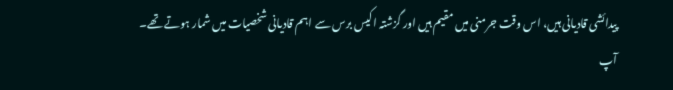پیدائشی قادیانی ہیں، اس وقت جرمنی میں مقیم ہیں اور گزشتہ اکیس برس سے اہم قادیانی شخصیات میں شمار ہوتے تھے۔ آپ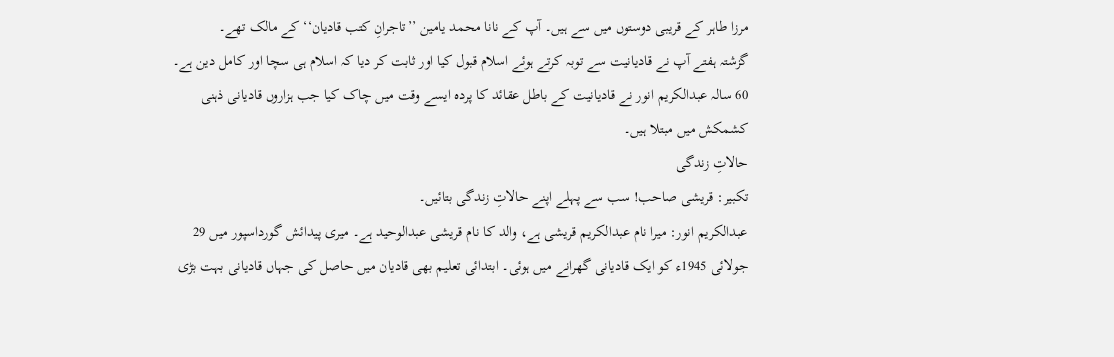مرزا طاہر کے قریبی دوستوں میں سے ہیں۔ آپ کے نانا محمد یامین ’’تاجرانِ کتب قادیان‘‘ کے مالک تھے۔
گزشتہ ہفتے آپ نے قادیانیت سے توبہ کرتے ہوئے اسلام قبول کیا اور ثابت کر دیا کہ اسلام ہی سچا اور کامل دین ہے۔ 60 سالہ عبدالکریم انور نے قادیانیت کے باطل عقائد کا پردہ ایسے وقت میں چاک کیا جب ہزاروں قادیانی ذہنی کشمکش میں مبتلا ہیں۔
حالاتِ زندگی
تکبیر: قریشی صاحب! سب سے پہلے اپنے حالاتِ زندگی بتائیں۔
عبدالکریم انور: میرا نام عبدالکریم قریشی ہے، والد کا نام قریشی عبدالوحید ہے۔ میری پیدائش گورداسپور میں 29 جولائی 1945ء کو ایک قادیانی گھرانے میں ہوئی۔ ابتدائی تعلیم بھی قادیان میں حاصل کی جہاں قادیانی بہت بڑی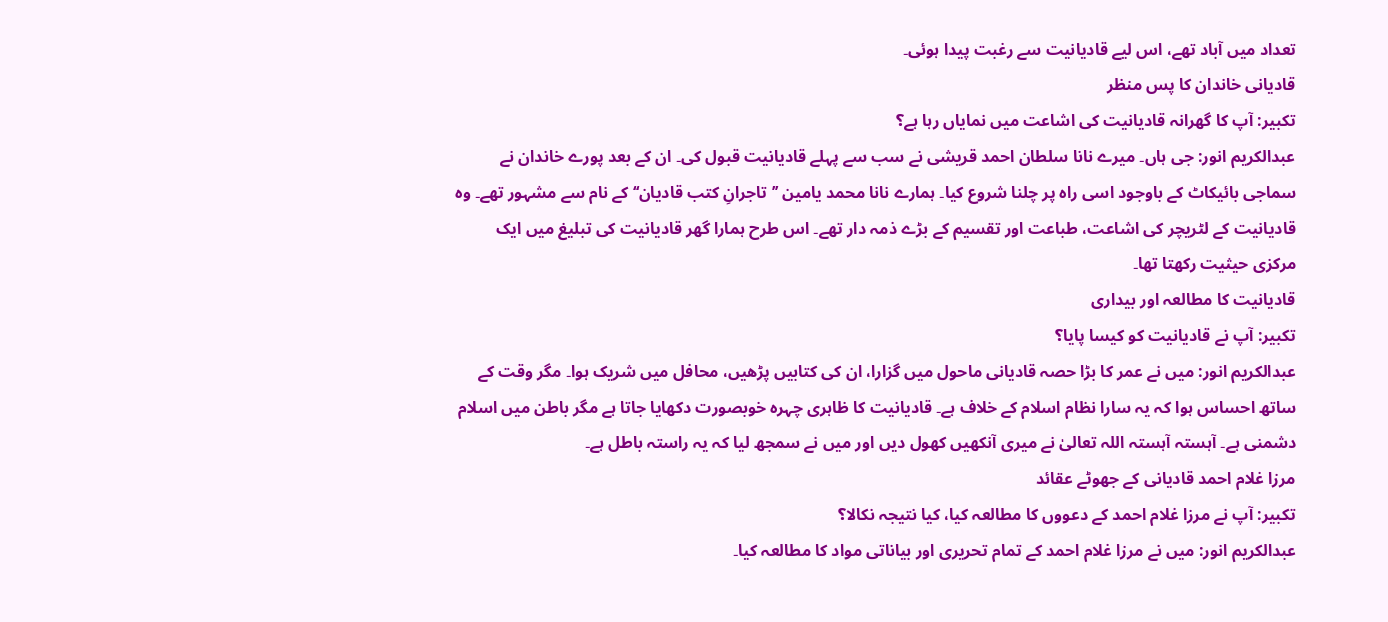تعداد میں آباد تھے، اس لیے قادیانیت سے رغبت پیدا ہوئی۔
قادیانی خاندان کا پس منظر
تکبیر: آپ کا گھرانہ قادیانیت کی اشاعت میں نمایاں رہا ہے؟
عبدالکریم انور: جی ہاں۔ میرے نانا سلطان احمد قریشی نے سب سے پہلے قادیانیت قبول کی۔ ان کے بعد پورے خاندان نے سماجی بائیکاٹ کے باوجود اسی راہ پر چلنا شروع کیا۔ ہمارے نانا محمد یامین ’’تاجرانِ کتب قادیان‘‘ کے نام سے مشہور تھے۔ وہ قادیانیت کے لٹریچر کی اشاعت، طباعت اور تقسیم کے بڑے ذمہ دار تھے۔ اس طرح ہمارا گھر قادیانیت کی تبلیغ میں ایک مرکزی حیثیت رکھتا تھا۔
قادیانیت کا مطالعہ اور بیداری
تکبیر: آپ نے قادیانیت کو کیسا پایا؟
عبدالکریم انور: میں نے عمر کا بڑا حصہ قادیانی ماحول میں گزارا، ان کی کتابیں پڑھیں، محافل میں شریک ہوا۔ مگر وقت کے ساتھ احساس ہوا کہ یہ سارا نظام اسلام کے خلاف ہے۔ قادیانیت کا ظاہری چہرہ خوبصورت دکھایا جاتا ہے مگر باطن میں اسلام دشمنی ہے۔ آہستہ آہستہ اللہ تعالیٰ نے میری آنکھیں کھول دیں اور میں نے سمجھ لیا کہ یہ راستہ باطل ہے۔
مرزا غلام احمد قادیانی کے جھوٹے عقائد
تکبیر: آپ نے مرزا غلام احمد کے دعووں کا مطالعہ کیا، کیا نتیجہ نکالا؟
عبدالکریم انور: میں نے مرزا غلام احمد کے تمام تحریری اور بیاناتی مواد کا مطالعہ کیا۔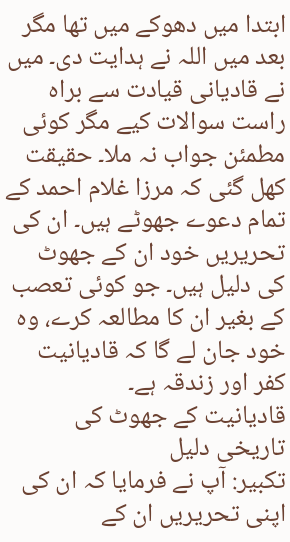ابتدا میں دھوکے میں تھا مگر بعد میں اللہ نے ہدایت دی۔ میں نے قادیانی قیادت سے براہ راست سوالات کیے مگر کوئی مطمئن جواب نہ ملا۔ حقیقت کھل گئی کہ مرزا غلام احمد کے تمام دعوے جھوٹے ہیں۔ ان کی تحریریں خود ان کے جھوٹ کی دلیل ہیں۔ جو کوئی تعصب کے بغیر ان کا مطالعہ کرے، وہ خود جان لے گا کہ قادیانیت کفر اور زندقہ ہے۔
قادیانیت کے جھوٹ کی تاریخی دلیل
تکبیر: آپ نے فرمایا کہ ان کی اپنی تحریریں ان کے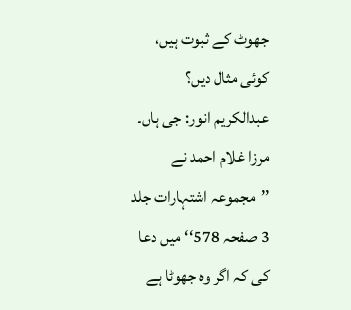جھوٹ کے ثبوت ہیں، کوئی مثال دیں؟
عبدالکریم انور: جی ہاں۔ مرزا غلام احمد نے ’’مجموعہ اشتہارات جلد 3 صفحہ 578‘‘ میں دعا کی کہ اگر وہ جھوٹا ہے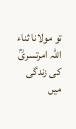تو مولانا ثناء اللہ امرتسریؒ کی زندگی میں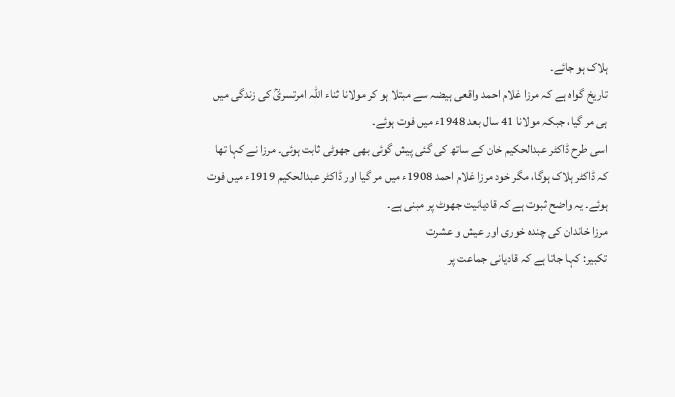ہلاک ہو جائے۔
تاریخ گواہ ہے کہ مرزا غلام احمد واقعی ہیضہ سے مبتلا ہو کر مولانا ثناء اللہ امرتسریؒ کی زندگی میں ہی مر گیا، جبکہ مولانا 41 سال بعد 1948ء میں فوت ہوئے۔
اسی طرح ڈاکٹر عبدالحکیم خان کے ساتھ کی گئی پیش گوئی بھی جھوٹی ثابت ہوئی۔ مرزا نے کہا تھا کہ ڈاکٹر ہلاک ہوگا، مگر خود مرزا غلام احمد 1908ء میں مر گیا اور ڈاکٹر عبدالحکیم 1919ء میں فوت ہوئے۔ یہ واضح ثبوت ہے کہ قادیانیت جھوٹ پر مبنی ہے۔
مرزا خاندان کی چندہ خوری اور عیش و عشرت
تکبیر: کہا جاتا ہے کہ قادیانی جماعت پر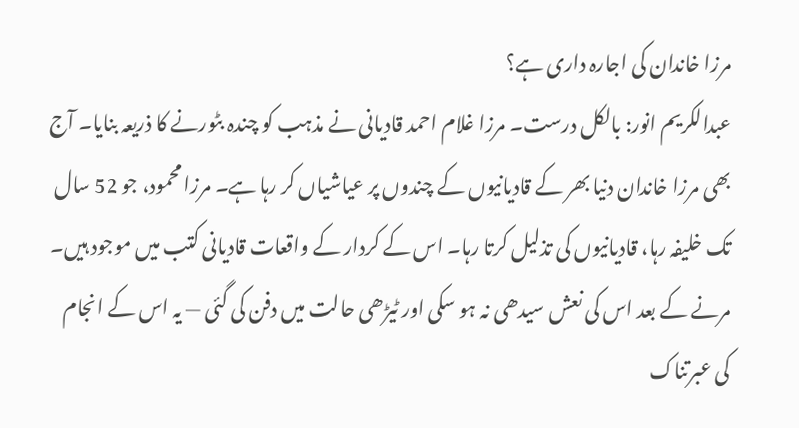مرزا خاندان کی اجارہ داری ہے؟
عبدالکریم انور: بالکل درست۔ مرزا غلام احمد قادیانی نے مذہب کو چندہ بٹورنے کا ذریعہ بنایا۔ آج بھی مرزا خاندان دنیا بھر کے قادیانیوں کے چندوں پر عیاشیاں کر رہا ہے۔ مرزا محمود، جو 52 سال تک خلیفہ رہا، قادیانیوں کی تذلیل کرتا رہا۔ اس کے کردار کے واقعات قادیانی کتب میں موجود ہیں۔ مرنے کے بعد اس کی نعش سیدھی نہ ہو سکی اور ٹیڑھی حالت میں دفن کی گئی — یہ اس کے انجام کی عبرتناک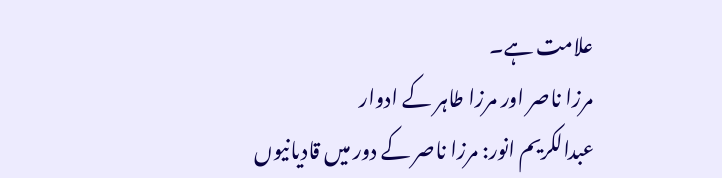علامت ہے۔
مرزا ناصر اور مرزا طاہر کے ادوار
عبدالکریم انور: مرزا ناصر کے دور میں قادیانیوں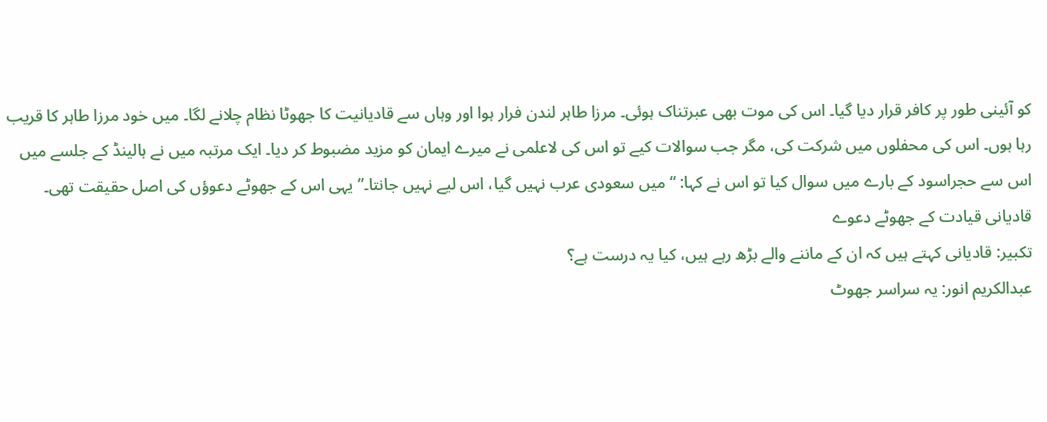کو آئینی طور پر کافر قرار دیا گیا۔ اس کی موت بھی عبرتناک ہوئی۔ مرزا طاہر لندن فرار ہوا اور وہاں سے قادیانیت کا جھوٹا نظام چلانے لگا۔ میں خود مرزا طاہر کا قریب رہا ہوں۔ اس کی محفلوں میں شرکت کی، مگر جب سوالات کیے تو اس کی لاعلمی نے میرے ایمان کو مزید مضبوط کر دیا۔ ایک مرتبہ میں نے ہالینڈ کے جلسے میں اس سے حجراسود کے بارے میں سوال کیا تو اس نے کہا: “میں سعودی عرب نہیں گیا، اس لیے نہیں جانتا۔” یہی اس کے جھوٹے دعوؤں کی اصل حقیقت تھی۔
قادیانی قیادت کے جھوٹے دعوے
تکبیر: قادیانی کہتے ہیں کہ ان کے ماننے والے بڑھ رہے ہیں، کیا یہ درست ہے؟
عبدالکریم انور: یہ سراسر جھوٹ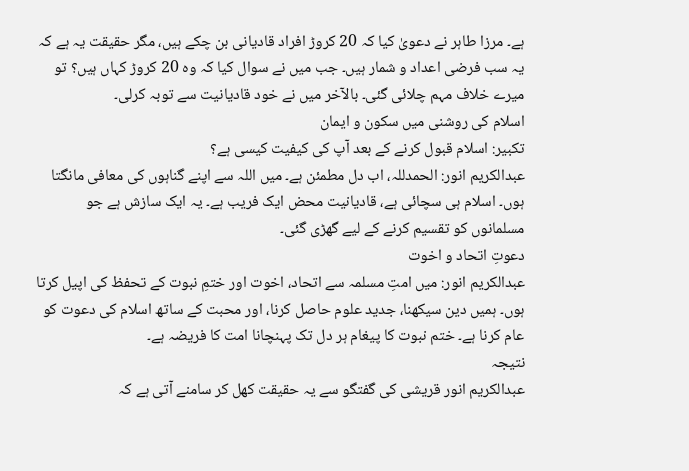ہے۔ مرزا طاہر نے دعویٰ کیا کہ 20 کروڑ افراد قادیانی بن چکے ہیں، مگر حقیقت یہ ہے کہ یہ سب فرضی اعداد و شمار ہیں۔ جب میں نے سوال کیا کہ وہ 20 کروڑ کہاں ہیں؟ تو میرے خلاف مہم چلائی گئی۔ بالآخر میں نے خود قادیانیت سے توبہ کرلی۔
اسلام کی روشنی میں سکون و ایمان
تکبیر: اسلام قبول کرنے کے بعد آپ کی کیفیت کیسی ہے؟
عبدالکریم انور: الحمدللہ، اب دل مطمئن ہے۔ میں اللہ سے اپنے گناہوں کی معافی مانگتا ہوں۔ اسلام ہی سچائی ہے، قادیانیت محض ایک فریب ہے۔ یہ ایک سازش ہے جو مسلمانوں کو تقسیم کرنے کے لیے گھڑی گئی۔
دعوتِ اتحاد و اخوت
عبدالکریم انور: میں امتِ مسلمہ سے اتحاد، اخوت اور ختمِ نبوت کے تحفظ کی اپیل کرتا ہوں۔ ہمیں دین سیکھنا، جدید علوم حاصل کرنا، اور محبت کے ساتھ اسلام کی دعوت کو عام کرنا ہے۔ ختم نبوت کا پیغام ہر دل تک پہنچانا امت کا فریضہ ہے۔
نتیجہ
عبدالکریم انور قریشی کی گفتگو سے یہ حقیقت کھل کر سامنے آتی ہے کہ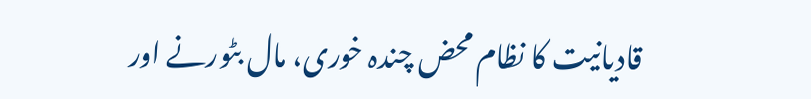قادیانیت کا نظام محض چندہ خوری، مال بٹورنے اور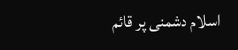اسلام دشمنی پر قائم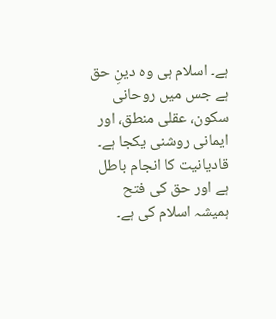ہے۔ اسلام ہی وہ دینِ حق ہے جس میں روحانی سکون، عقلی منطق، اور ایمانی روشنی یکجا ہے۔ قادیانیت کا انجام باطل ہے اور حق کی فتح ہمیشہ اسلام کی ہے۔